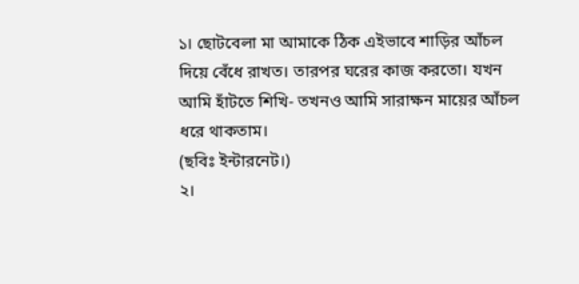১। ছোটবেলা মা আমাকে ঠিক এইভাবে শাড়ির আঁচল দিয়ে বেঁধে রাখত। তারপর ঘরের কাজ করতো। যখন আমি হাঁটতে শিখি- তখনও আমি সারাক্ষন মায়ের আঁচল ধরে থাকতাম।
(ছবিঃ ইন্টারনেট।)
২।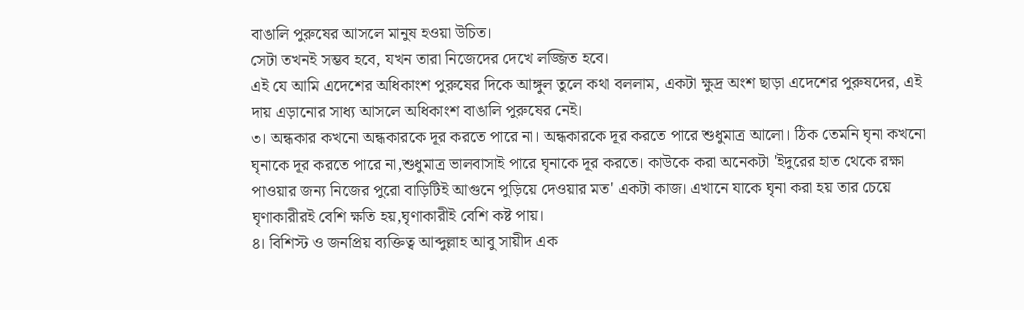বাঙালি পুরুষের আসলে মানুষ হওয়া উচিত।
সেটা তখনই সম্ভব হবে, যখন তারা নিজেদের দেখে লজ্জিত হবে।
এই যে আমি এদেশের অধিকাংশ পুরুষের দিকে আঙ্গুল তুলে কথা বললাম, একটা ক্ষুদ্র অংশ ছাড়া এদেশের পুরুষদের, এই দায় এড়ানোর সাধ্য আসলে অধিকাংশ বাঙালি পুরুষের নেই।
৩। অন্ধকার কখনো অন্ধকারকে দূর করতে পারে না। অন্ধকারকে দূর করতে পারে শুধুমাত্র আলো। ঠিক তেমনি ঘৃনা কখনো ঘৃনাকে দূর করতে পারে না,শুধুমাত্র ভালবাসাই পারে ঘৃনাকে দূর করতে। কাউকে করা অনেকটা 'ইদুরের হাত থেকে রক্ষা পাওয়ার জন্য নিজের পুরো বাড়িটিই আগুনে পুড়িয়ে দেওয়ার মত' একটা কাজ। এখানে যাকে ঘৃনা করা হয় তার চেয়ে ঘৃণাকারীরই বেশি ক্ষতি হয়,ঘৃণাকারীই বেশি কষ্ট পায়।
৪। বিশিস্ট ও জনপ্রিয় ব্যক্তিত্ব আব্দুল্লাহ আবু সায়ীদ এক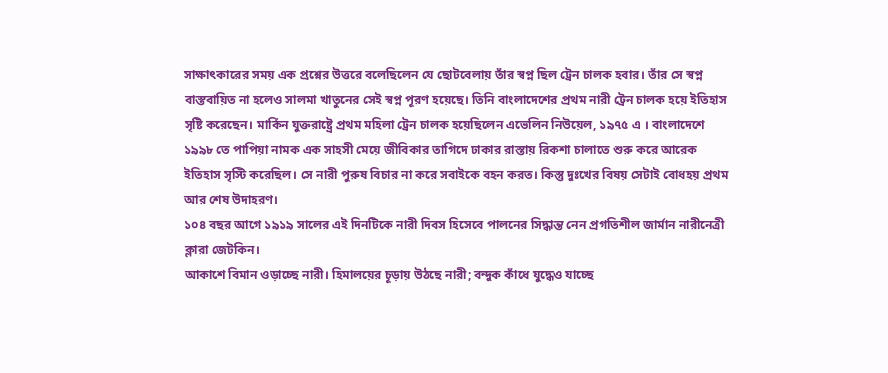সাক্ষাৎকারের সময় এক প্রশ্নের উত্তরে বলেছিলেন যে ছোটবেলায় তাঁর স্বপ্ন ছিল ট্রেন চালক হবার। তাঁর সে স্বপ্ন বাস্তবায়িত না হলেও সালমা খাতুনের সেই স্বপ্ন পূরণ হয়েছে। তিনি বাংলাদেশের প্রথম নারী ট্রেন চালক হয়ে ইতিহাস সৃষ্টি করেছেন। মার্কিন যুক্তরাষ্ট্রে প্রথম মহিলা ট্রেন চালক হয়েছিলেন এভেলিন নিউয়েল, ১৯৭৫ এ । বাংলাদেশে ১৯৯৮ তে পাপিয়া নামক এক সাহসী মেয়ে জীবিকার তাগিদে ঢাকার রাস্তায় রিকশা চালাতে শুরু করে আরেক ইতিহাস সৃস্টি করেছিল। সে নারী পুরুষ বিচার না করে সবাইকে বহন করত। কিস্তু দুঃখের বিষয় সেটাই বোধহয় প্রথম আর শেষ উদাহরণ।
১০৪ বছর আগে ১৯১৯ সালের এই দিনটিকে নারী দিবস হিসেবে পালনের সিদ্ধান্ত নেন প্রগতিশীল জার্মান নারীনেত্রী ক্লারা জেটকিন।
আকাশে বিমান ওড়াচ্ছে নারী। হিমালয়ের চূড়ায় উঠছে নারী; বন্দুক কাঁধে যুদ্ধেও যাচ্ছে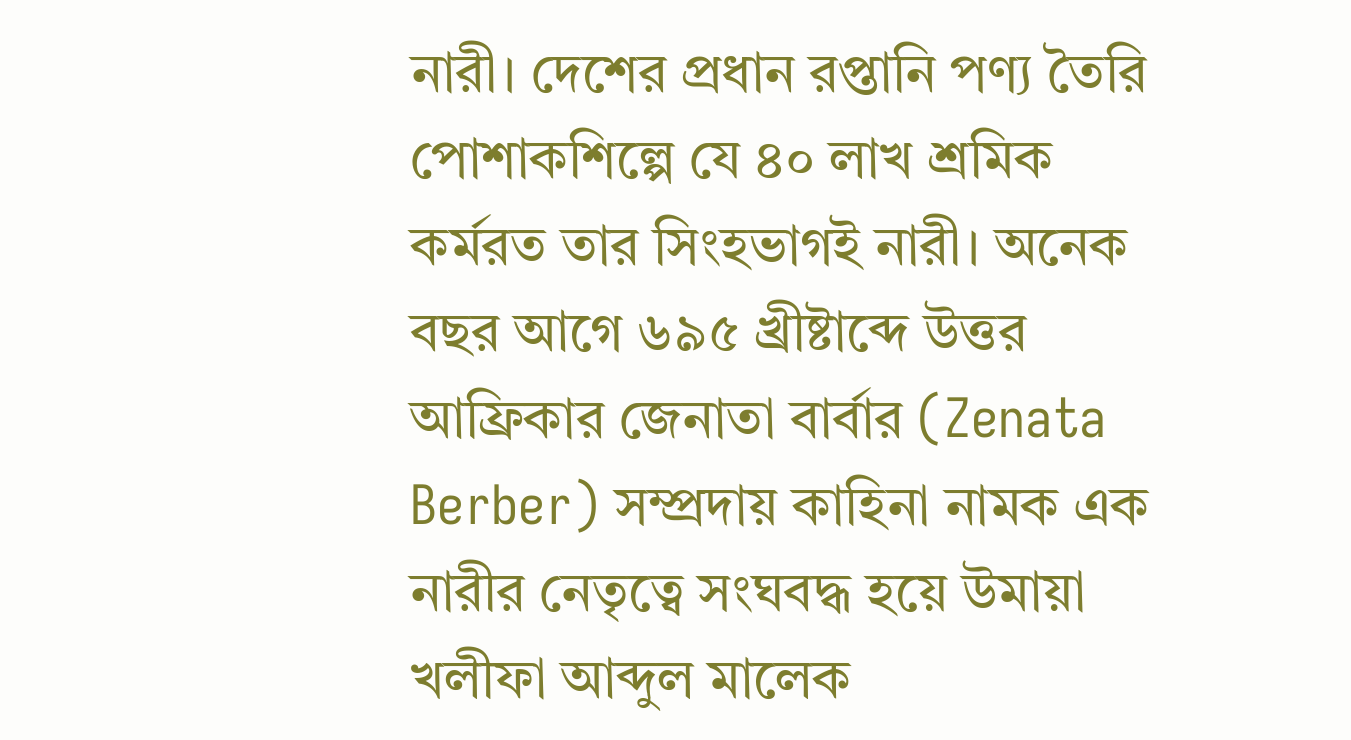নারী। দেশের প্রধান রপ্তানি পণ্য তৈরি পোশাকশিল্পে যে ৪০ লাখ শ্রমিক কর্মরত তার সিংহভাগই নারী। অনেক বছর আগে ৬৯৫ খ্রীষ্টাব্দে উত্তর আফ্রিকার জেনাতা বার্বার (Zenata Berber) সম্প্রদায় কাহিনা নামক এক নারীর নেতৃত্বে সংঘবদ্ধ হয়ে উমায়া খলীফা আব্দুল মালেক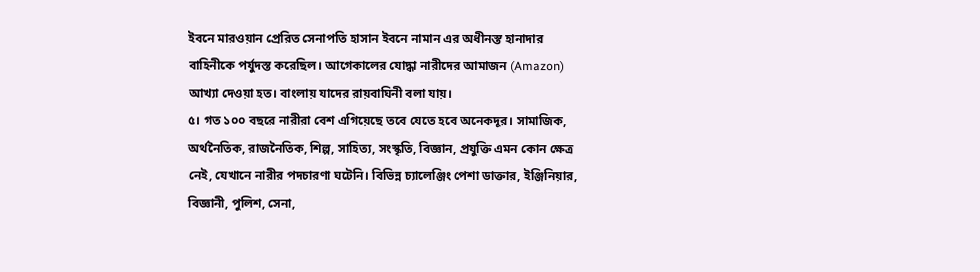ইবনে মারওয়ান প্রেরিত সেনাপতি হাসান ইবনে নামান এর অধীনস্ত হানাদার বাহিনীকে পর্যুদস্ত করেছিল। আগেকালের যোদ্ধা নারীদের আমাজন (Amazon) আখ্যা দেওয়া হত। বাংলায় যাদের রায়বাঘিনী বলা যায়।
৫। গত ১০০ বছরে নারীরা বেশ এগিয়েছে তবে যেতে হবে অনেকদূর। সামাজিক, অর্থনৈতিক, রাজনৈতিক, শিল্প, সাহিত্য, সংস্কৃতি, বিজ্ঞান, প্রযুক্তি এমন কোন ক্ষেত্র নেই, যেখানে নারীর পদচারণা ঘটেনি। বিভিন্ন চ্যালেঞ্জিং পেশা ডাক্তার, ইঞ্জিনিয়ার, বিজ্ঞানী, পুলিশ, সেনা,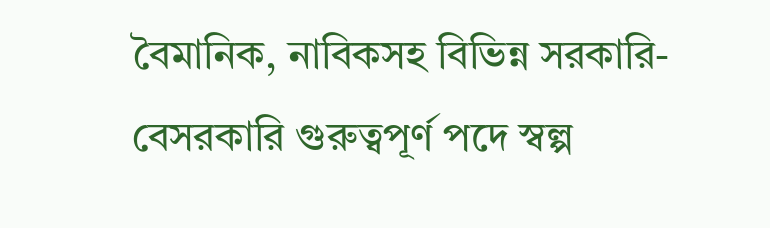বৈমানিক, নাবিকসহ বিভিন্ন সরকারি-বেসরকারি গুরুত্বপূর্ণ পদে স্বল্প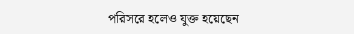পরিসরে হলেও যুক্ত হয়েছেন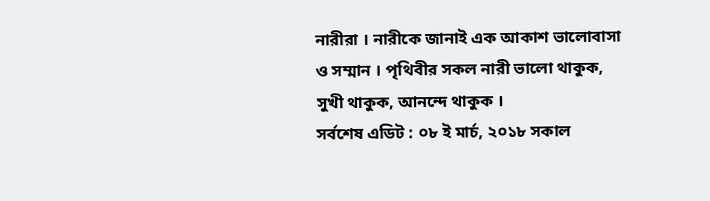নারীরা । নারীকে জানাই এক আকাশ ভালোবাসা ও সম্মান । পৃথিবীর সকল নারী ভালো থাকুক, সুখী থাকুক, আনন্দে থাকুক ।
সর্বশেষ এডিট : ০৮ ই মার্চ, ২০১৮ সকাল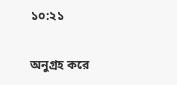১০:২১

অনুগ্রহ করে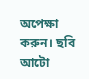অপেক্ষা করুন। ছবি আটো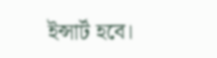ইন্সার্ট হবে।